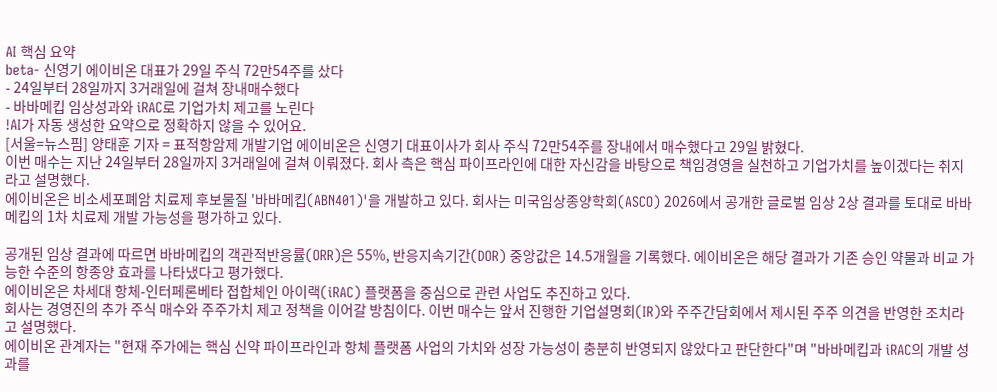AI 핵심 요약
beta- 신영기 에이비온 대표가 29일 주식 72만54주를 샀다
- 24일부터 28일까지 3거래일에 걸쳐 장내매수했다
- 바바메킵 임상성과와 iRAC로 기업가치 제고를 노린다
!AI가 자동 생성한 요약으로 정확하지 않을 수 있어요.
[서울=뉴스핌] 양태훈 기자 = 표적항암제 개발기업 에이비온은 신영기 대표이사가 회사 주식 72만54주를 장내에서 매수했다고 29일 밝혔다.
이번 매수는 지난 24일부터 28일까지 3거래일에 걸쳐 이뤄졌다. 회사 측은 핵심 파이프라인에 대한 자신감을 바탕으로 책임경영을 실천하고 기업가치를 높이겠다는 취지라고 설명했다.
에이비온은 비소세포폐암 치료제 후보물질 '바바메킵(ABN401)'을 개발하고 있다. 회사는 미국임상종양학회(ASCO) 2026에서 공개한 글로벌 임상 2상 결과를 토대로 바바메킵의 1차 치료제 개발 가능성을 평가하고 있다.

공개된 임상 결과에 따르면 바바메킵의 객관적반응률(ORR)은 55%, 반응지속기간(DOR) 중앙값은 14.5개월을 기록했다. 에이비온은 해당 결과가 기존 승인 약물과 비교 가능한 수준의 항종양 효과를 나타냈다고 평가했다.
에이비온은 차세대 항체-인터페론베타 접합체인 아이랙(iRAC) 플랫폼을 중심으로 관련 사업도 추진하고 있다.
회사는 경영진의 추가 주식 매수와 주주가치 제고 정책을 이어갈 방침이다. 이번 매수는 앞서 진행한 기업설명회(IR)와 주주간담회에서 제시된 주주 의견을 반영한 조치라고 설명했다.
에이비온 관계자는 "현재 주가에는 핵심 신약 파이프라인과 항체 플랫폼 사업의 가치와 성장 가능성이 충분히 반영되지 않았다고 판단한다"며 "바바메킵과 iRAC의 개발 성과를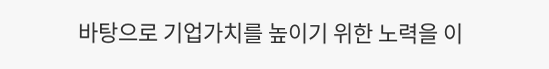바탕으로 기업가치를 높이기 위한 노력을 이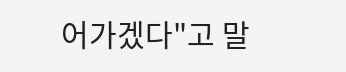어가겠다"고 말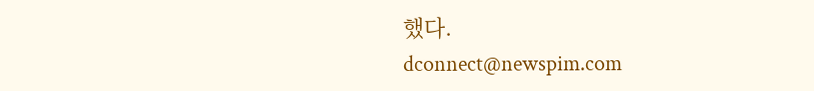했다.
dconnect@newspim.com